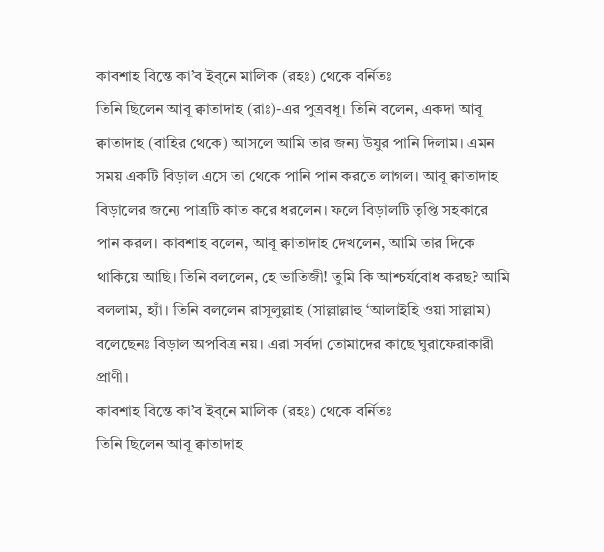কাবশাহ বিন্তে কা’ব ইব্নে মালিক (রহঃ) থেকে বর্নিতঃ
তিনি ছিলেন আবূ ক্বাতাদাহ (রাঃ)-এর পুত্রবধূ। তিনি বলেন, একদা আবূ ক্বাতাদাহ (বাহির থেকে) আসলে আমি তার জন্য উযুর পানি দিলাম। এমন সময় একটি বিড়াল এসে তা থেকে পানি পান করতে লাগল। আবূ ক্বাতাদাহ বিড়ালের জন্যে পাত্রটি কাত করে ধরলেন। ফলে বিড়ালটি তৃপ্তি সহকারে পান করল। কাবশাহ বলেন, আবূ ক্বাতাদাহ দেখলেন, আমি তার দিকে থাকিয়ে আছি। তিনি বললেন, হে ভাতিজী! তুমি কি আশ্চর্যবোধ করছ? আমি বললাম, হ্যাঁ। তিনি বললেন রাসূলুল্লাহ (সাল্লাল্লাহু ‘আলাইহি ওয়া সাল্লাম) বলেছেনঃ বিড়াল অপবিত্র নয়। এরা সর্বদা তোমাদের কাছে ঘুরাফেরাকারী প্রাণী।
কাবশাহ বিন্তে কা’ব ইব্নে মালিক (রহঃ) থেকে বর্নিতঃ
তিনি ছিলেন আবূ ক্বাতাদাহ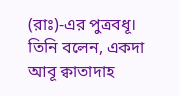(রাঃ)-এর পুত্রবধূ। তিনি বলেন, একদা আবূ ক্বাতাদাহ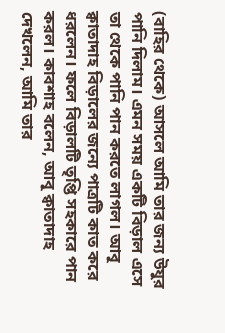(বাহির থেকে) আসলে আমি তার জন্য উযুর পানি দিলাম। এমন সময় একটি বিড়াল এসে তা থেকে পানি পান করতে লাগল। আবূ ক্বাতাদাহ বিড়ালের জন্যে পাত্রটি কাত করে ধরলেন। ফলে বিড়ালটি তৃপ্তি সহকারে পান করল। কাবশাহ বলেন, আবূ ক্বাতাদাহ দেখলেন, আমি তার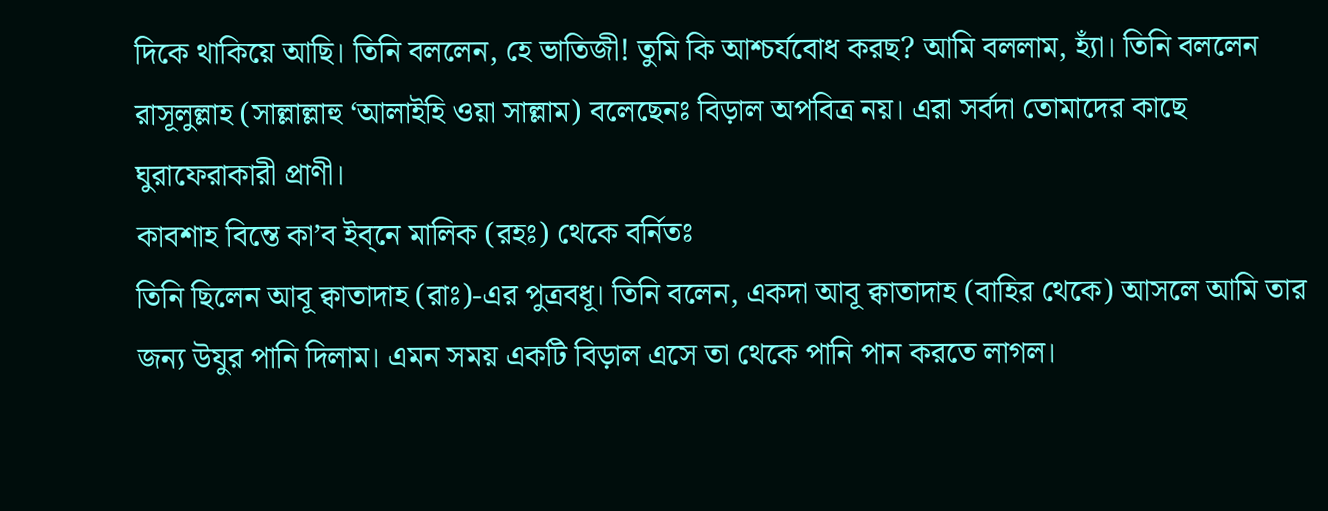দিকে থাকিয়ে আছি। তিনি বললেন, হে ভাতিজী! তুমি কি আশ্চর্যবোধ করছ? আমি বললাম, হ্যাঁ। তিনি বললেন রাসূলুল্লাহ (সাল্লাল্লাহু ‘আলাইহি ওয়া সাল্লাম) বলেছেনঃ বিড়াল অপবিত্র নয়। এরা সর্বদা তোমাদের কাছে ঘুরাফেরাকারী প্রাণী।
কাবশাহ বিন্তে কা’ব ইব্নে মালিক (রহঃ) থেকে বর্নিতঃ
তিনি ছিলেন আবূ ক্বাতাদাহ (রাঃ)-এর পুত্রবধূ। তিনি বলেন, একদা আবূ ক্বাতাদাহ (বাহির থেকে) আসলে আমি তার জন্য উযুর পানি দিলাম। এমন সময় একটি বিড়াল এসে তা থেকে পানি পান করতে লাগল।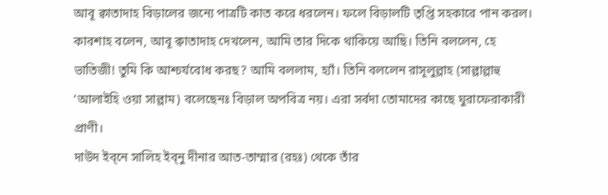আবূ ক্বাতাদাহ বিড়ালের জন্যে পাত্রটি কাত করে ধরলেন। ফলে বিড়ালটি তৃপ্তি সহকারে পান করল। কাবশাহ বলেন, আবূ ক্বাতাদাহ দেখলেন, আমি তার দিকে থাকিয়ে আছি। তিনি বললেন, হে ভাতিজী! তুমি কি আশ্চর্যবোধ করছ? আমি বললাম, হ্যাঁ। তিনি বললেন রাসূলুল্লাহ (সাল্লাল্লাহু ‘আলাইহি ওয়া সাল্লাম) বলেছেনঃ বিড়াল অপবিত্র নয়। এরা সর্বদা তোমাদের কাছে ঘুরাফেরাকারী প্রাণী।
দাউদ ইব্নে সালিহ ইব্নু দীনার আত-তাম্মার (রহঃ) থেকে তাঁর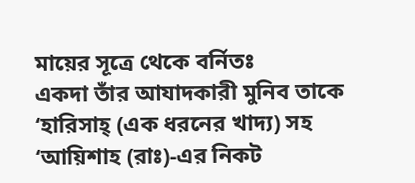মায়ের সূত্রে থেকে বর্নিতঃ
একদা তাঁর আযাদকারী মুনিব তাকে ‘হারিসাহ্ (এক ধরনের খাদ্য) সহ ‘আয়িশাহ (রাঃ)-এর নিকট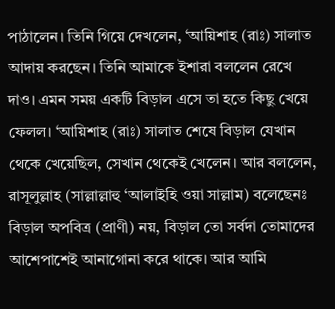পাঠালেন। তিনি গিয়ে দেখলেন, ‘আয়িশাহ (রাঃ) সালাত আদায় করছেন। তিনি আমাকে ইশারা বললেন রেখে দাও। এমন সময় একটি বিড়াল এসে তা হতে কিছু খেয়ে ফেলল। ‘আয়িশাহ (রাঃ) সালাত শেষে বিড়াল যেখান থেকে খেয়েছিল, সেখান থেকেই খেলেন। আর বললেন, রাসূলুল্লাহ (সাল্লাল্লাহু ‘আলাইহি ওয়া সাল্লাম) বলেছেনঃ বিড়াল অপবিত্র (প্রাণী) নয়, বিড়াল তো সর্বদা তোমাদের আশেপাশেই আনাগোনা করে থাকে। আর আমি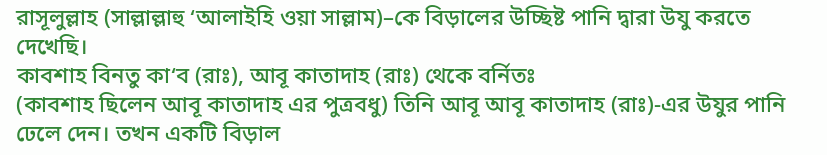রাসূলুল্লাহ (সাল্লাল্লাহু ‘আলাইহি ওয়া সাল্লাম)–কে বিড়ালের উচ্ছিষ্ট পানি দ্বারা উযু করতে দেখেছি।
কাবশাহ বিনতু কা‘ব (রাঃ), আবূ কাতাদাহ (রাঃ) থেকে বর্নিতঃ
(কাবশাহ ছিলেন আবূ কাতাদাহ এর পুত্রবধু) তিনি আবূ আবূ কাতাদাহ (রাঃ)-এর উযুর পানি ঢেলে দেন। তখন একটি বিড়াল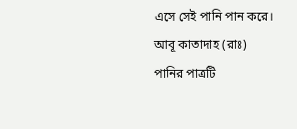এসে সেই পানি পান করে। আবূ কাতাদাহ (রাঃ) পানির পাত্রটি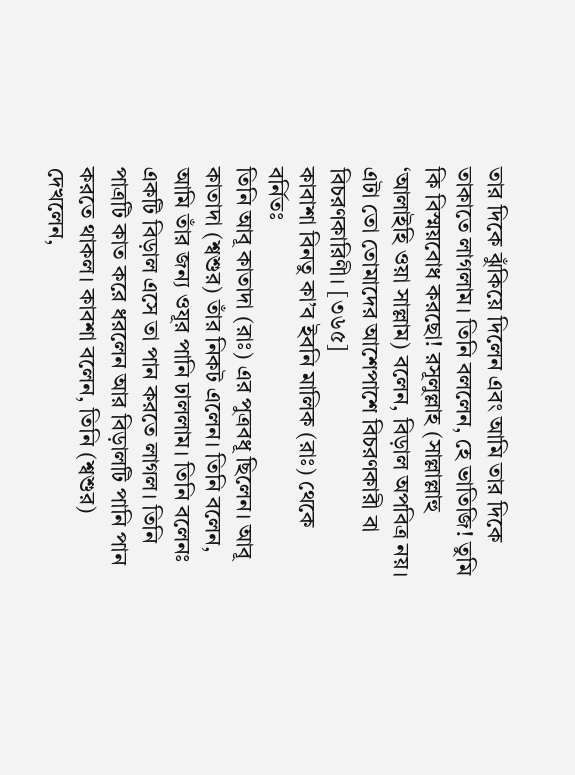তার দিকে ঝুঁকিয়ে দিলেন এবং আমি তার দিকে তাকাতে লাগলাম। তিনি বললেন, হে ভাতিজি! তুমি কি বিস্ময়বোধ করছো! রসূলুল্লাহ (সাল্লাল্লাহু ‘আলাইহি ওয়া সাল্লাম) বলেন, বিড়াল অপবিত্র নয়। এটা তো তোমাদের আশেপাশে বিচরণকারী বা বিচরণকারিণী। [৩৬৫]
কাবাশা বিনতু কা’ব ইবনি মালিক (রাঃ) থেকে বর্নিতঃ
তিনি আবূ কাতাদা (রাঃ) এর পুত্রবধূ ছিলেন। আবূ কাতাদা (শ্বশুর) তাঁর নিকট এলেন। তিনি বলেন, আমি তাঁর জন্য ওযূর পানি ঢাললাম। তিনি বলেনঃ একটি বিড়াল এসে তা পান করতে লাগল। তিনি পাত্রটি কাত করে ধরলেন আর বিড়ালটি পানি পান করতে থাকল। কাবশা বলেন, তিনি (শ্বশুর) দেখলেন,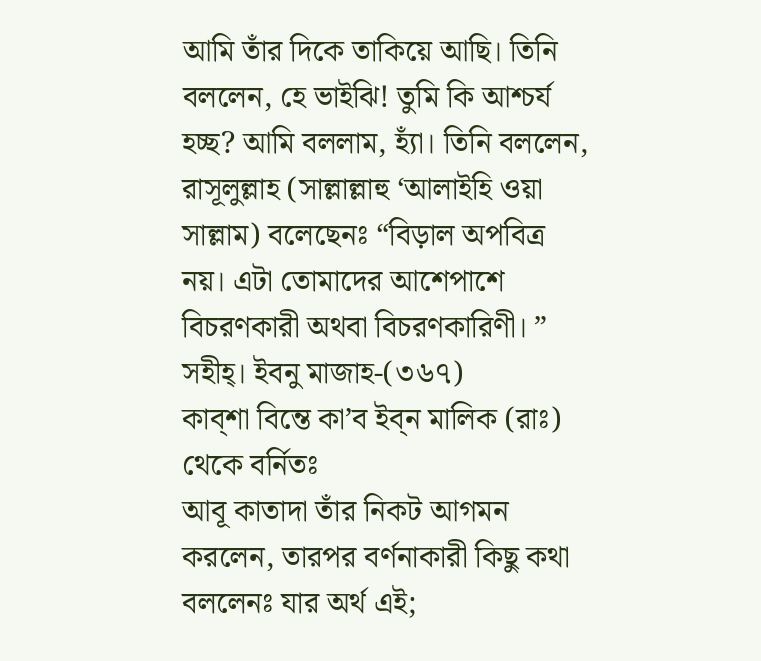আমি তাঁর দিকে তাকিয়ে আছি। তিনি বললেন, হে ভাইঝি! তুমি কি আশ্চর্য হচ্ছ? আমি বললাম, হ্যাঁ। তিনি বললেন, রাসূলুল্লাহ (সাল্লাল্লাহু ‘আলাইহি ওয়া সাল্লাম) বলেছেনঃ “বিড়াল অপবিত্র নয়। এটা তোমাদের আশেপাশে বিচরণকারী অথবা বিচরণকারিণী। ” সহীহ্। ইবনু মাজাহ-(৩৬৭)
কাব্শা বিন্তে কা’ব ইব্ন মালিক (রাঃ) থেকে বর্নিতঃ
আবূ কাতাদা তাঁর নিকট আগমন করলেন, তারপর বর্ণনাকারী কিছু কথা বললেনঃ যার অর্থ এই;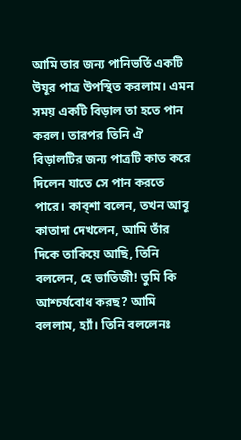আমি তার জন্য পানিভর্তি একটি উযূর পাত্র উপস্থিত করলাম। এমন সময় একটি বিড়াল তা হতে পান করল। তারপর তিনি ঐ বিড়ালটির জন্য পাত্রটি কাত করে দিলেন যাতে সে পান করতে পারে। কাব্শা বলেন, তখন আবূ কাতাদা দেখলেন, আমি তাঁর দিকে তাকিয়ে আছি, তিনি বললেন, হে ভাতিজী! তুমি কি আশ্চর্যবোধ করছ? আমি বললাম, হ্যাঁ। তিনি বললেনঃ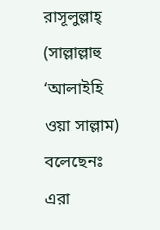রাসূলুল্লাহ্ (সাল্লাল্লাহু ‘আলাইহি ওয়া সাল্লাম) বলেছেনঃ এরা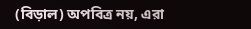(বিড়াল) অপবিত্র নয়, এরা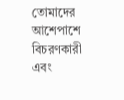তোমাদের আশেপাশে বিচরণকারী এবং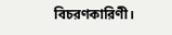বিচরণকারিণী।